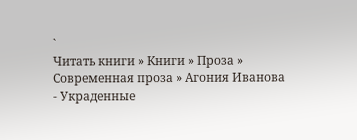`
Читать книги » Книги » Проза » Современная проза » Агония Иванова - Украденные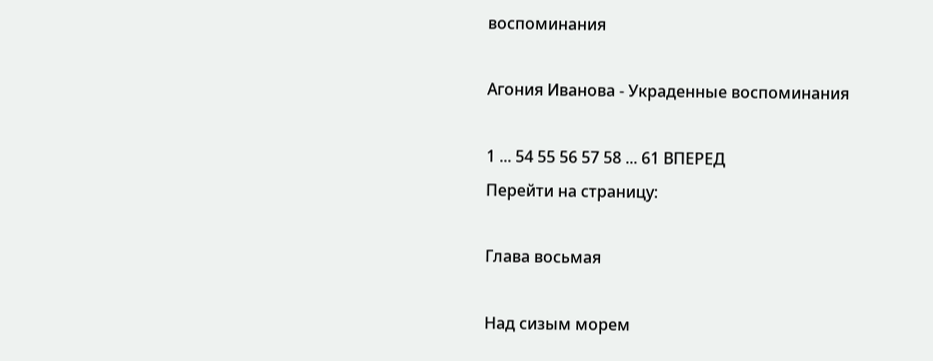воспоминания

Агония Иванова - Украденные воспоминания

1 ... 54 55 56 57 58 ... 61 ВПЕРЕД
Перейти на страницу:

Глава восьмая

Над сизым морем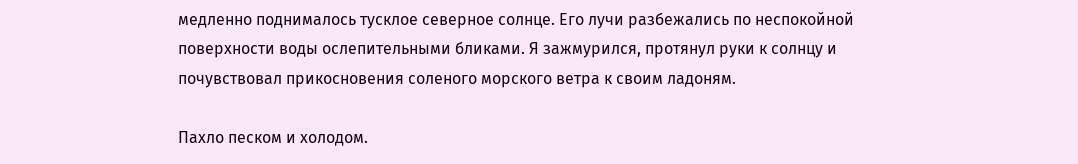медленно поднималось тусклое северное солнце. Его лучи разбежались по неспокойной поверхности воды ослепительными бликами. Я зажмурился, протянул руки к солнцу и почувствовал прикосновения соленого морского ветра к своим ладоням.

Пахло песком и холодом.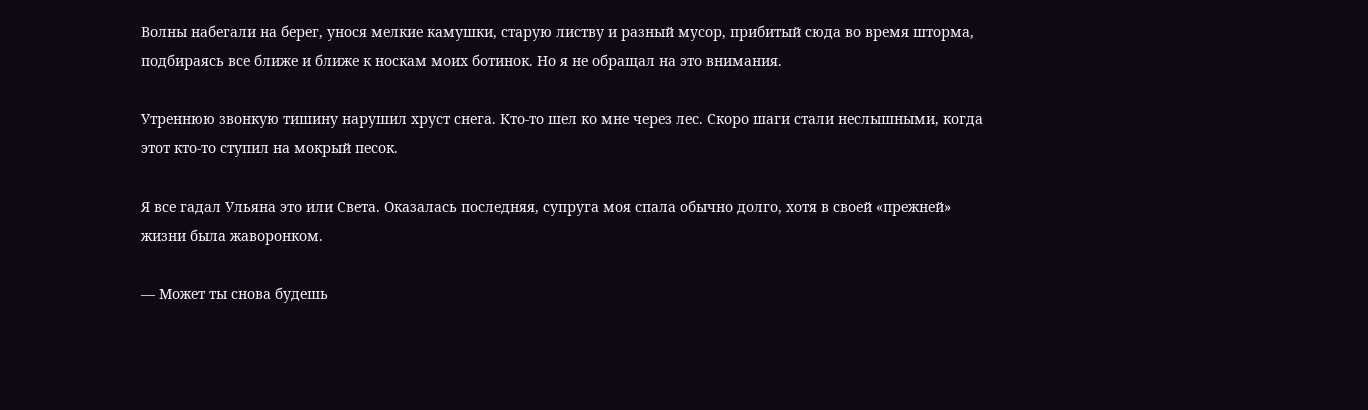Волны набегали на берег, унося мелкие камушки, старую листву и разный мусор, прибитый сюда во время шторма, подбираясь все ближе и ближе к носкам моих ботинок. Но я не обращал на это внимания.

Утреннюю звонкую тишину нарушил хруст снега. Кто-то шел ко мне через лес. Скоро шаги стали неслышными, когда этот кто-то ступил на мокрый песок.

Я все гадал Ульяна это или Света. Оказалась последняя, супруга моя спала обычно долго, хотя в своей «прежней» жизни была жаворонком.

— Может ты снова будешь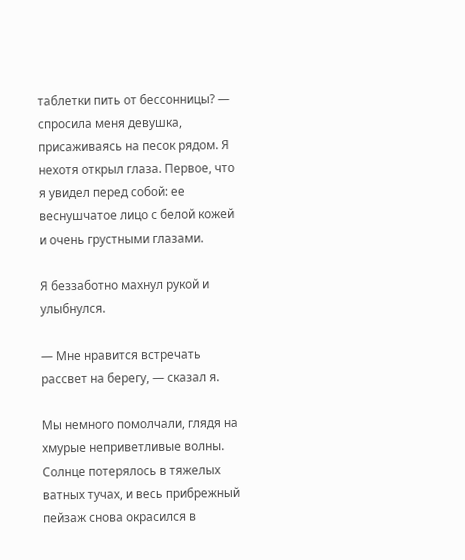таблетки пить от бессонницы? — спросила меня девушка, присаживаясь на песок рядом. Я нехотя открыл глаза. Первое, что я увидел перед собой: ее веснушчатое лицо с белой кожей и очень грустными глазами.

Я беззаботно махнул рукой и улыбнулся.

— Мне нравится встречать рассвет на берегу, — сказал я.

Мы немного помолчали, глядя на хмурые неприветливые волны. Солнце потерялось в тяжелых ватных тучах, и весь прибрежный пейзаж снова окрасился в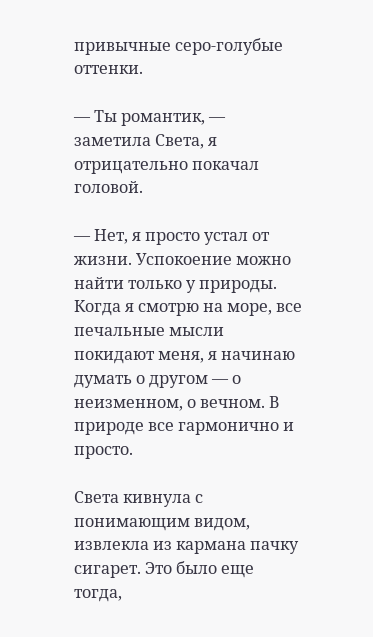привычные серо-голубые оттенки.

— Ты романтик, — заметила Света, я отрицательно покачал головой.

— Нет, я просто устал от жизни. Успокоение можно найти только у природы. Когда я смотрю на море, все печальные мысли покидают меня, я начинаю думать о другом — о неизменном, о вечном. В природе все гармонично и просто.

Света кивнула с понимающим видом, извлекла из кармана пачку сигарет. Это было еще тогда,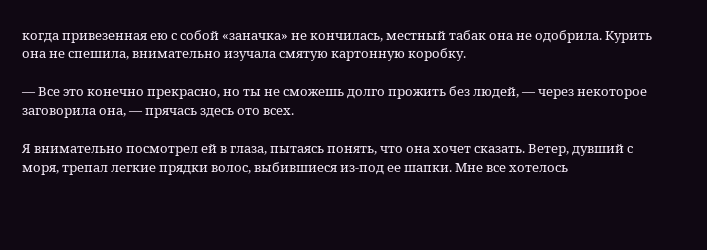когда привезенная ею с собой «заначка» не кончилась, местный табак она не одобрила. Курить она не спешила, внимательно изучала смятую картонную коробку.

— Все это конечно прекрасно, но ты не сможешь долго прожить без людей, — через некоторое заговорила она, — прячась здесь ото всех.

Я внимательно посмотрел ей в глаза, пытаясь понять, что она хочет сказать. Ветер, дувший с моря, трепал легкие прядки волос, выбившиеся из-под ее шапки. Мне все хотелось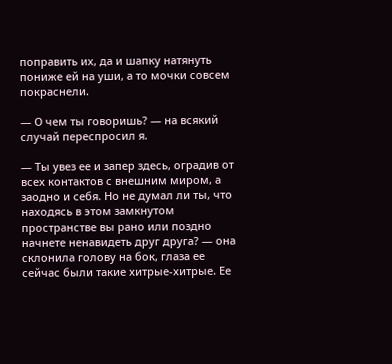поправить их, да и шапку натянуть пониже ей на уши, а то мочки совсем покраснели.

— О чем ты говоришь? — на всякий случай переспросил я.

— Ты увез ее и запер здесь, оградив от всех контактов с внешним миром, а заодно и себя. Но не думал ли ты, что находясь в этом замкнутом пространстве вы рано или поздно начнете ненавидеть друг друга? — она склонила голову на бок, глаза ее сейчас были такие хитрые-хитрые. Ее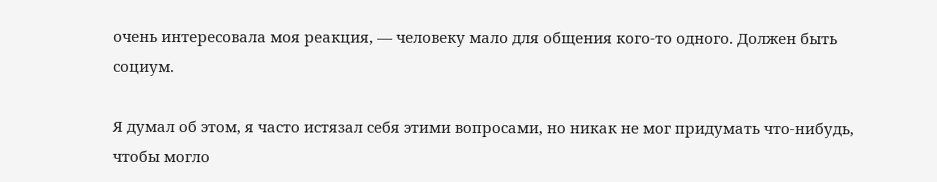очень интересовала моя реакция, — человеку мало для общения кого-то одного. Должен быть социум.

Я думал об этом, я часто истязал себя этими вопросами, но никак не мог придумать что-нибудь, чтобы могло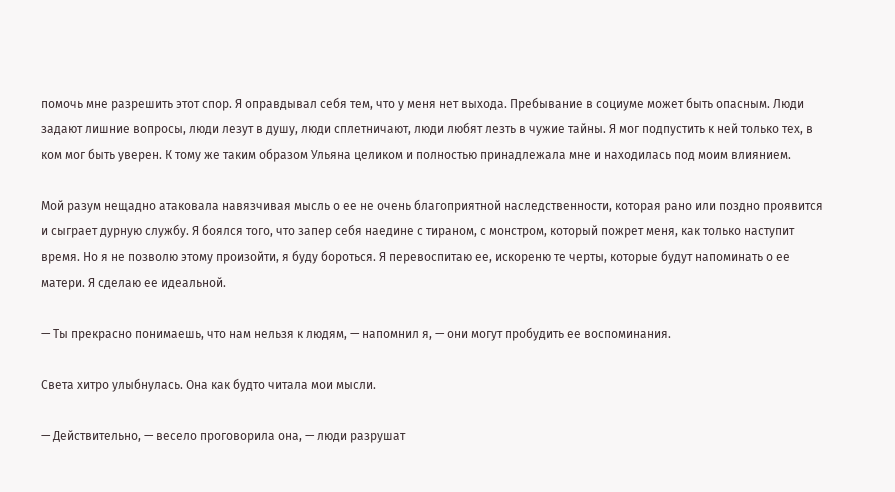помочь мне разрешить этот спор. Я оправдывал себя тем, что у меня нет выхода. Пребывание в социуме может быть опасным. Люди задают лишние вопросы, люди лезут в душу, люди сплетничают, люди любят лезть в чужие тайны. Я мог подпустить к ней только тех, в ком мог быть уверен. К тому же таким образом Ульяна целиком и полностью принадлежала мне и находилась под моим влиянием.

Мой разум нещадно атаковала навязчивая мысль о ее не очень благоприятной наследственности, которая рано или поздно проявится и сыграет дурную службу. Я боялся того, что запер себя наедине с тираном, с монстром, который пожрет меня, как только наступит время. Но я не позволю этому произойти, я буду бороться. Я перевоспитаю ее, искореню те черты, которые будут напоминать о ее матери. Я сделаю ее идеальной.

— Ты прекрасно понимаешь, что нам нельзя к людям, — напомнил я, — они могут пробудить ее воспоминания.

Света хитро улыбнулась. Она как будто читала мои мысли.

— Действительно, — весело проговорила она, — люди разрушат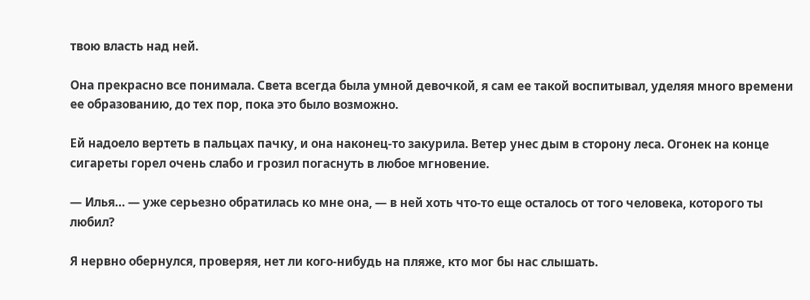твою власть над ней.

Она прекрасно все понимала. Света всегда была умной девочкой, я сам ее такой воспитывал, уделяя много времени ее образованию, до тех пор, пока это было возможно.

Ей надоело вертеть в пальцах пачку, и она наконец-то закурила. Ветер унес дым в сторону леса. Огонек на конце сигареты горел очень слабо и грозил погаснуть в любое мгновение.

— Илья… — уже серьезно обратилась ко мне она, — в ней хоть что-то еще осталось от того человека, которого ты любил?

Я нервно обернулся, проверяя, нет ли кого-нибудь на пляже, кто мог бы нас слышать.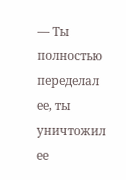— Ты полностью переделал ее, ты уничтожил ее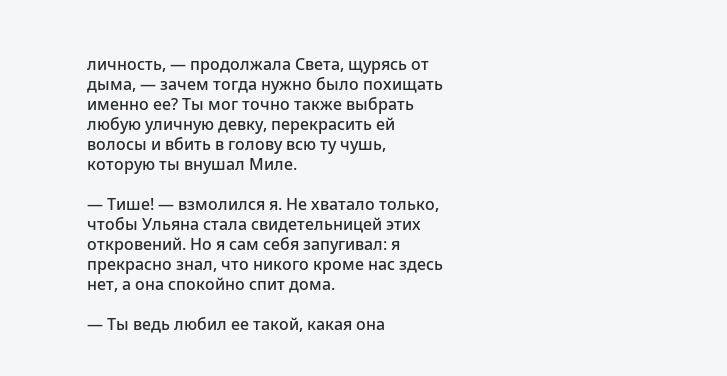личность, — продолжала Света, щурясь от дыма, — зачем тогда нужно было похищать именно ее? Ты мог точно также выбрать любую уличную девку, перекрасить ей волосы и вбить в голову всю ту чушь, которую ты внушал Миле.

— Тише! — взмолился я. Не хватало только, чтобы Ульяна стала свидетельницей этих откровений. Но я сам себя запугивал: я прекрасно знал, что никого кроме нас здесь нет, а она спокойно спит дома.

— Ты ведь любил ее такой, какая она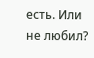есть. Или не любил?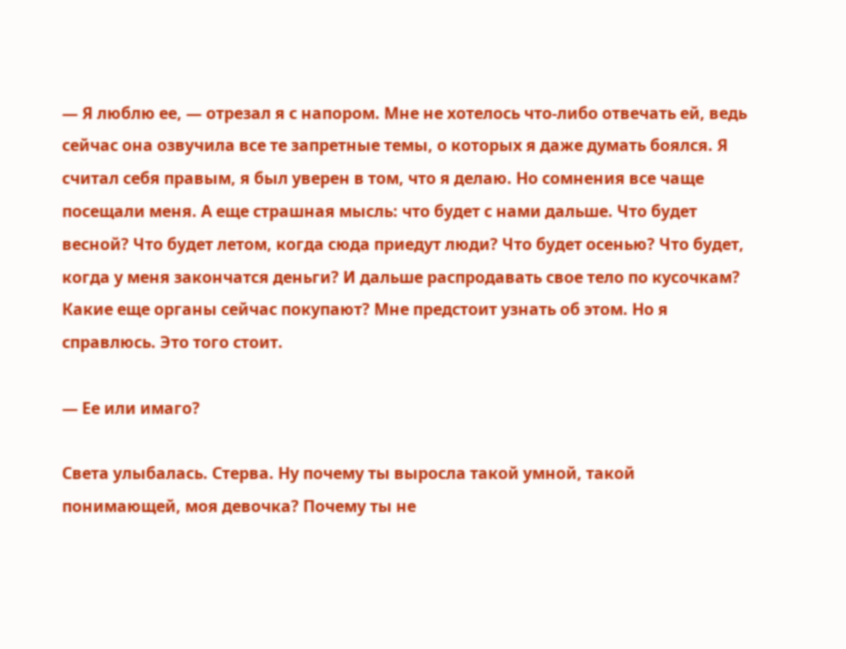— Я люблю ее, — отрезал я с напором. Мне не хотелось что-либо отвечать ей, ведь сейчас она озвучила все те запретные темы, о которых я даже думать боялся. Я считал себя правым, я был уверен в том, что я делаю. Но сомнения все чаще посещали меня. А еще страшная мысль: что будет с нами дальше. Что будет весной? Что будет летом, когда сюда приедут люди? Что будет осенью? Что будет, когда у меня закончатся деньги? И дальше распродавать свое тело по кусочкам? Какие еще органы сейчас покупают? Мне предстоит узнать об этом. Но я справлюсь. Это того стоит.

— Ее или имаго?

Света улыбалась. Стерва. Ну почему ты выросла такой умной, такой понимающей, моя девочка? Почему ты не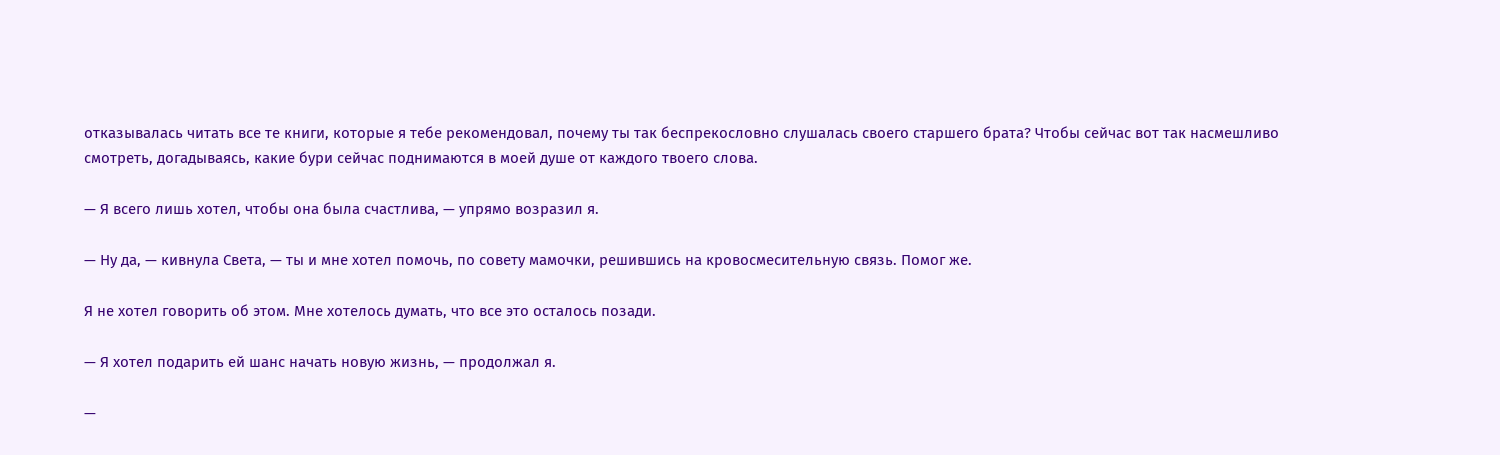отказывалась читать все те книги, которые я тебе рекомендовал, почему ты так беспрекословно слушалась своего старшего брата? Чтобы сейчас вот так насмешливо смотреть, догадываясь, какие бури сейчас поднимаются в моей душе от каждого твоего слова.

— Я всего лишь хотел, чтобы она была счастлива, — упрямо возразил я.

— Ну да, — кивнула Света, — ты и мне хотел помочь, по совету мамочки, решившись на кровосмесительную связь. Помог же.

Я не хотел говорить об этом. Мне хотелось думать, что все это осталось позади.

— Я хотел подарить ей шанс начать новую жизнь, — продолжал я.

—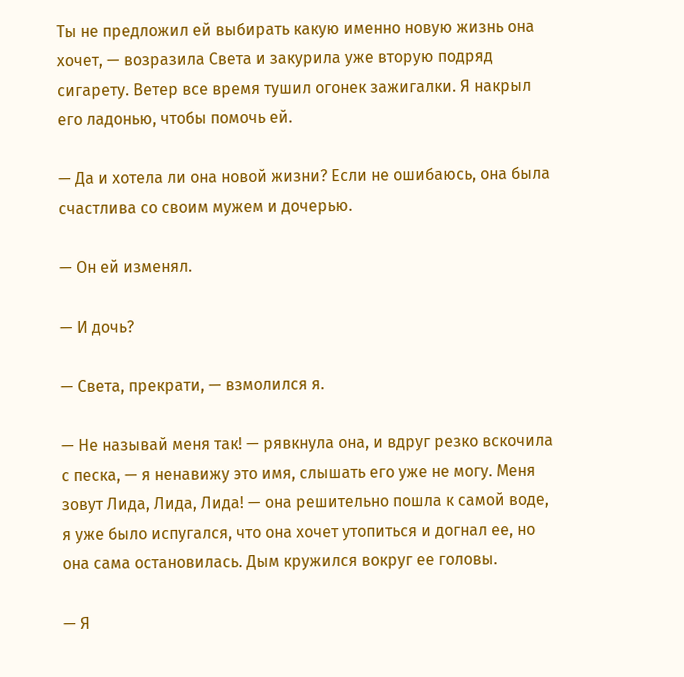Ты не предложил ей выбирать какую именно новую жизнь она хочет, — возразила Света и закурила уже вторую подряд сигарету. Ветер все время тушил огонек зажигалки. Я накрыл его ладонью, чтобы помочь ей.

— Да и хотела ли она новой жизни? Если не ошибаюсь, она была счастлива со своим мужем и дочерью.

— Он ей изменял.

— И дочь?

— Света, прекрати, — взмолился я.

— Не называй меня так! — рявкнула она, и вдруг резко вскочила с песка, — я ненавижу это имя, слышать его уже не могу. Меня зовут Лида, Лида, Лида! — она решительно пошла к самой воде, я уже было испугался, что она хочет утопиться и догнал ее, но она сама остановилась. Дым кружился вокруг ее головы.

— Я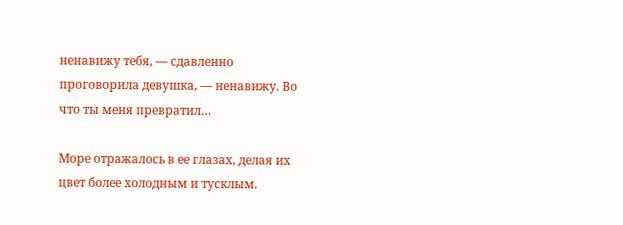ненавижу тебя, — сдавленно проговорила девушка, — ненавижу. Во что ты меня превратил…

Море отражалось в ее глазах, делая их цвет более холодным и тусклым.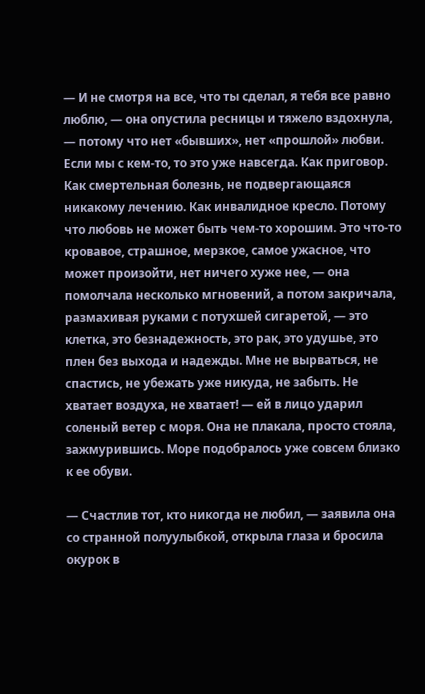— И не смотря на все, что ты сделал, я тебя все равно люблю, — она опустила ресницы и тяжело вздохнула, — потому что нет «бывших», нет «прошлой» любви. Если мы с кем-то, то это уже навсегда. Как приговор. Как смертельная болезнь, не подвергающаяся никакому лечению. Как инвалидное кресло. Потому что любовь не может быть чем-то хорошим. Это что-то кровавое, страшное, мерзкое, самое ужасное, что может произойти, нет ничего хуже нее, — она помолчала несколько мгновений, а потом закричала, размахивая руками с потухшей сигаретой, — это клетка, это безнадежность, это рак, это удушье, это плен без выхода и надежды. Мне не вырваться, не спастись, не убежать уже никуда, не забыть. Не хватает воздуха, не хватает! — ей в лицо ударил соленый ветер с моря. Она не плакала, просто стояла, зажмурившись. Море подобралось уже совсем близко к ее обуви.

— Счастлив тот, кто никогда не любил, — заявила она со странной полуулыбкой, открыла глаза и бросила окурок в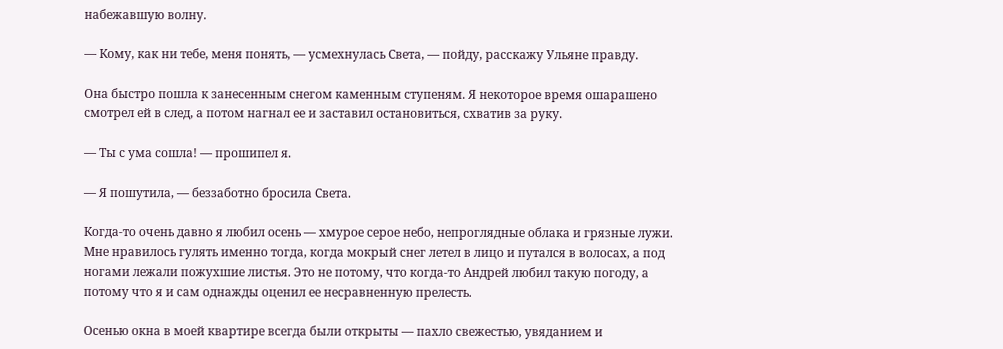набежавшую волну.

— Кому, как ни тебе, меня понять, — усмехнулась Света, — пойду, расскажу Ульяне правду.

Она быстро пошла к занесенным снегом каменным ступеням. Я некоторое время ошарашено смотрел ей в след, а потом нагнал ее и заставил остановиться, схватив за руку.

— Ты с ума сошла! — прошипел я.

— Я пошутила, — беззаботно бросила Света.

Когда-то очень давно я любил осень — хмурое серое небо, непроглядные облака и грязные лужи. Мне нравилось гулять именно тогда, когда мокрый снег летел в лицо и путался в волосах, а под ногами лежали пожухшие листья. Это не потому, что когда-то Андрей любил такую погоду, а потому что я и сам однажды оценил ее несравненную прелесть.

Осенью окна в моей квартире всегда были открыты — пахло свежестью, увяданием и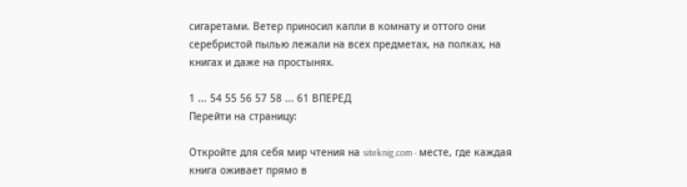сигаретами. Ветер приносил капли в комнату и оттого они серебристой пылью лежали на всех предметах, на полках, на книгах и даже на простынях.

1 ... 54 55 56 57 58 ... 61 ВПЕРЕД
Перейти на страницу:

Откройте для себя мир чтения на siteknig.com - месте, где каждая книга оживает прямо в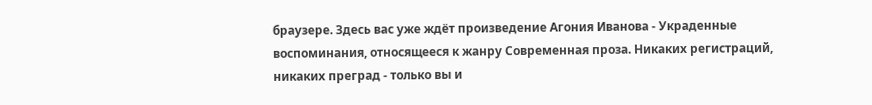браузере. Здесь вас уже ждёт произведение Агония Иванова - Украденные воспоминания, относящееся к жанру Современная проза. Никаких регистраций, никаких преград - только вы и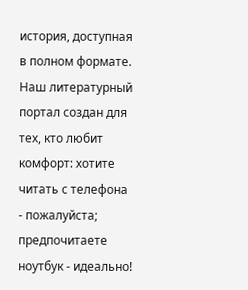история, доступная в полном формате. Наш литературный портал создан для тех, кто любит комфорт: хотите читать с телефона - пожалуйста; предпочитаете ноутбук - идеально!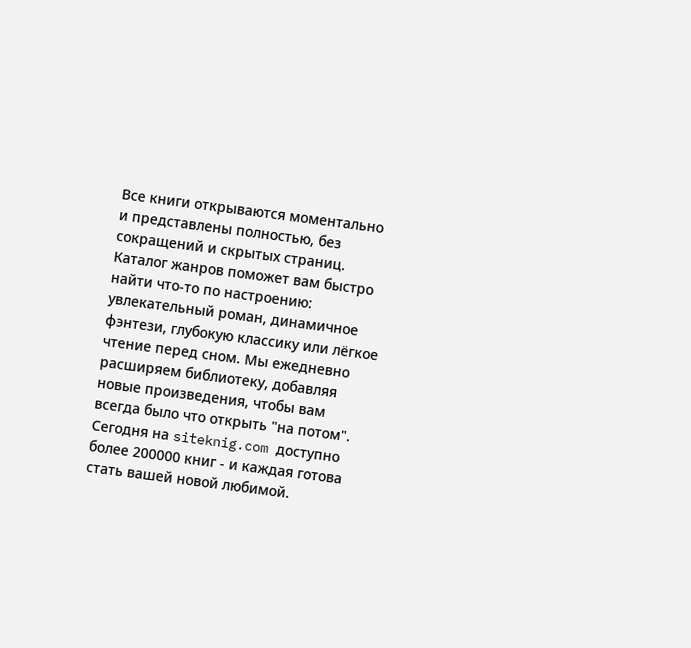Все книги открываются моментально и представлены полностью, без сокращений и скрытых страниц. Каталог жанров поможет вам быстро найти что-то по настроению: увлекательный роман, динамичное фэнтези, глубокую классику или лёгкое чтение перед сном. Мы ежедневно расширяем библиотеку, добавляя новые произведения, чтобы вам всегда было что открыть "на потом". Сегодня на siteknig.com доступно более 200000 книг - и каждая готова стать вашей новой любимой.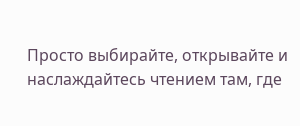Просто выбирайте, открывайте и наслаждайтесь чтением там, где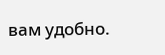вам удобно.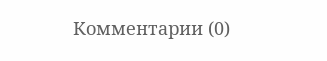Комментарии (0)